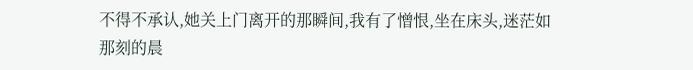不得不承认,她关上门离开的那瞬间,我有了憎恨,坐在床头,迷茫如那刻的晨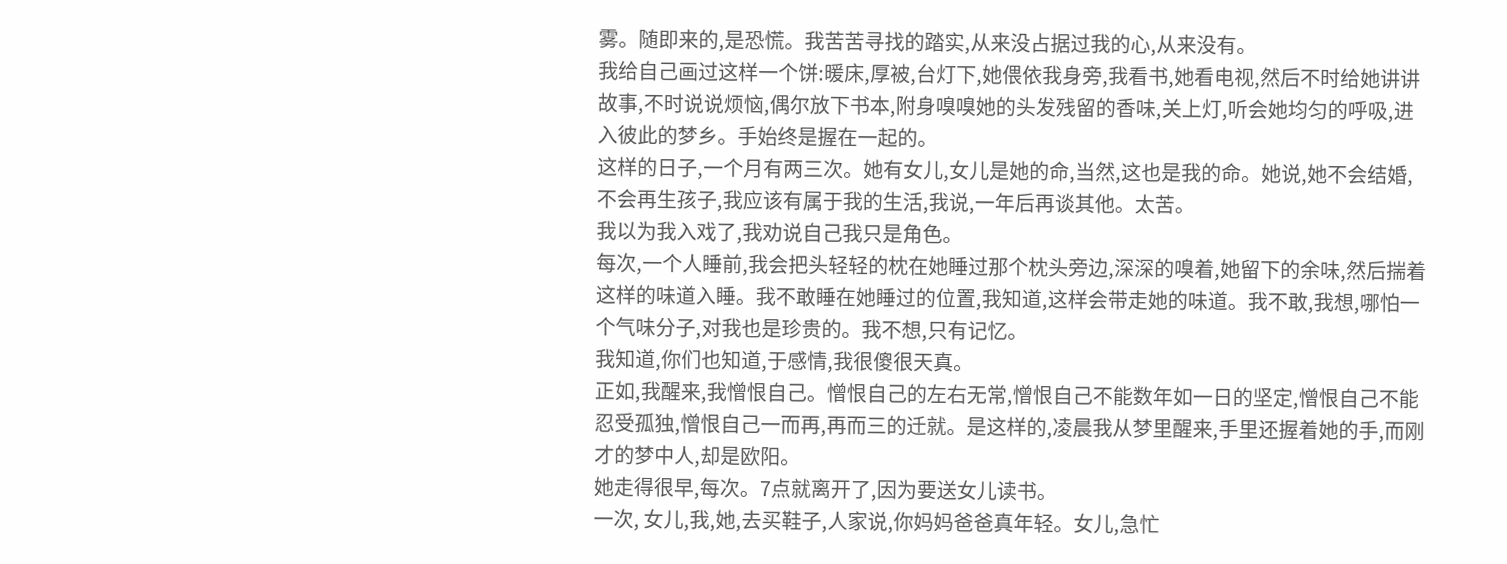雾。随即来的,是恐慌。我苦苦寻找的踏实,从来没占据过我的心,从来没有。
我给自己画过这样一个饼:暖床,厚被,台灯下,她偎依我身旁,我看书,她看电视,然后不时给她讲讲故事,不时说说烦恼,偶尔放下书本,附身嗅嗅她的头发残留的香味,关上灯,听会她均匀的呼吸,进入彼此的梦乡。手始终是握在一起的。
这样的日子,一个月有两三次。她有女儿,女儿是她的命,当然,这也是我的命。她说,她不会结婚,不会再生孩子,我应该有属于我的生活,我说,一年后再谈其他。太苦。
我以为我入戏了,我劝说自己我只是角色。
每次,一个人睡前,我会把头轻轻的枕在她睡过那个枕头旁边,深深的嗅着,她留下的余味,然后揣着这样的味道入睡。我不敢睡在她睡过的位置,我知道,这样会带走她的味道。我不敢,我想,哪怕一个气味分子,对我也是珍贵的。我不想,只有记忆。
我知道,你们也知道,于感情,我很傻很天真。
正如,我醒来,我憎恨自己。憎恨自己的左右无常,憎恨自己不能数年如一日的坚定,憎恨自己不能忍受孤独,憎恨自己一而再,再而三的迁就。是这样的,凌晨我从梦里醒来,手里还握着她的手,而刚才的梦中人,却是欧阳。
她走得很早,每次。7点就离开了,因为要送女儿读书。
一次, 女儿,我,她,去买鞋子,人家说,你妈妈爸爸真年轻。女儿,急忙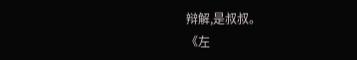辩解,是叔叔。
《左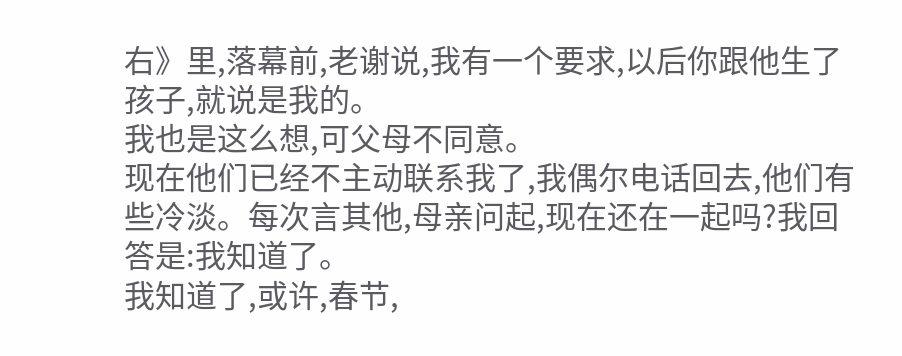右》里,落幕前,老谢说,我有一个要求,以后你跟他生了孩子,就说是我的。
我也是这么想,可父母不同意。
现在他们已经不主动联系我了,我偶尔电话回去,他们有些冷淡。每次言其他,母亲问起,现在还在一起吗?我回答是:我知道了。
我知道了,或许,春节,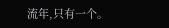流年,只有一个。